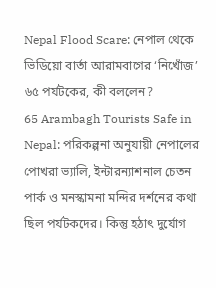Nepal Flood Scare: নেপাল থেকে ভিডিয়ো বার্তা আরামবাগের ‘নিখোঁজ’ ৬৫ পর্যটকের, কী বললেন?
65 Arambagh Tourists Safe in Nepal: পরিকল্পনা অনুযায়ী নেপালের পোখরা ভ্যালি, ইন্টারন্যাশনাল চেতন পার্ক ও মনস্কামনা মন্দির দর্শনের কথা ছিল পর্যটকদের। কিন্তু হঠাৎ দুর্যোগ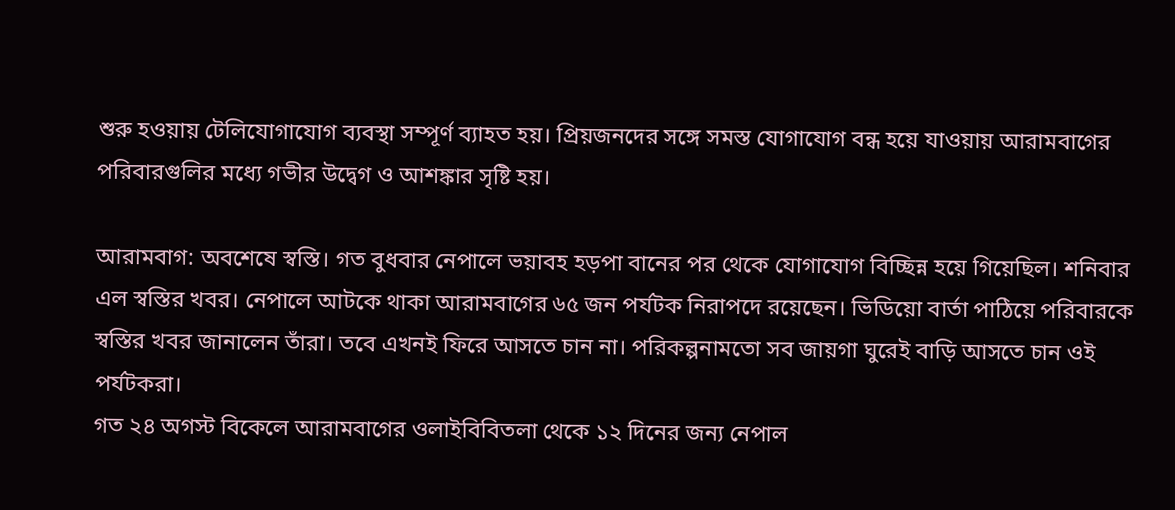শুরু হওয়ায় টেলিযোগাযোগ ব্যবস্থা সম্পূর্ণ ব্যাহত হয়। প্রিয়জনদের সঙ্গে সমস্ত যোগাযোগ বন্ধ হয়ে যাওয়ায় আরামবাগের পরিবারগুলির মধ্যে গভীর উদ্বেগ ও আশঙ্কার সৃষ্টি হয়।

আরামবাগ: অবশেষে স্বস্তি। গত বুধবার নেপালে ভয়াবহ হড়পা বানের পর থেকে যোগাযোগ বিচ্ছিন্ন হয়ে গিয়েছিল। শনিবার এল স্বস্তির খবর। নেপালে আটকে থাকা আরামবাগের ৬৫ জন পর্যটক নিরাপদে রয়েছেন। ভিডিয়ো বার্তা পাঠিয়ে পরিবারকে স্বস্তির খবর জানালেন তাঁরা। তবে এখনই ফিরে আসতে চান না। পরিকল্পনামতো সব জায়গা ঘুরেই বাড়ি আসতে চান ওই পর্যটকরা।
গত ২৪ অগস্ট বিকেলে আরামবাগের ওলাইবিবিতলা থেকে ১২ দিনের জন্য নেপাল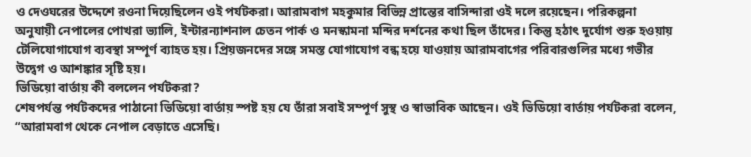ও দেওঘরের উদ্দেশে রওনা দিয়েছিলেন ওই পর্যটকরা। আরামবাগ মহকুমার বিভিন্ন প্রান্তের বাসিন্দারা ওই দলে রয়েছেন। পরিকল্পনা অনুযায়ী নেপালের পোখরা ভ্যালি, ইন্টারন্যাশনাল চেতন পার্ক ও মনস্কামনা মন্দির দর্শনের কথা ছিল তাঁদের। কিন্তু হঠাৎ দুর্যোগ শুরু হওয়ায় টেলিযোগাযোগ ব্যবস্থা সম্পূর্ণ ব্যাহত হয়। প্রিয়জনদের সঙ্গে সমস্ত যোগাযোগ বন্ধ হয়ে যাওয়ায় আরামবাগের পরিবারগুলির মধ্যে গভীর উদ্বেগ ও আশঙ্কার সৃষ্টি হয়।
ভিডিয়ো বার্তায় কী বললেন পর্যটকরা?
শেষপর্যন্ত পর্যটকদের পাঠানো ভিডিয়ো বার্তায় স্পষ্ট হয় যে তাঁরা সবাই সম্পূর্ণ সুস্থ ও স্বাভাবিক আছেন। ওই ভিডিয়ো বার্তায় পর্যটকরা বলেন, “আরামবাগ থেকে নেপাল বেড়াতে এসেছি।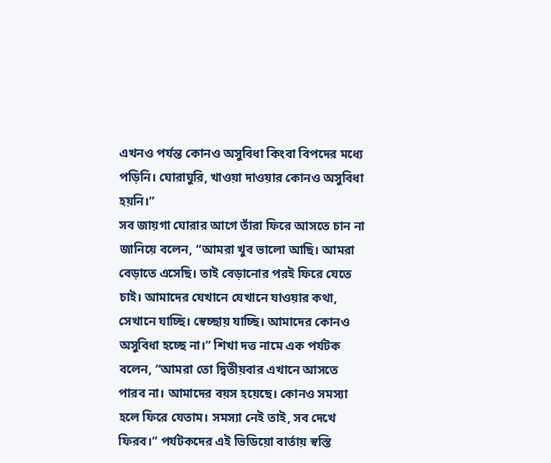এখনও পর্যন্ত কোনও অসুবিধা কিংবা বিপদের মধ্যে পড়িনি। ঘোরাঘুরি, খাওয়া দাওয়ার কোনও অসুবিধা হয়নি।”
সব জায়গা ঘোরার আগে তাঁরা ফিরে আসতে চান না জানিয়ে বলেন, “আমরা খুব ভালো আছি। আমরা বেড়াতে এসেছি। তাই বেড়ানোর পরই ফিরে যেতে চাই। আমাদের যেখানে যেখানে যাওয়ার কথা, সেখানে যাচ্ছি। স্বেচ্ছায় যাচ্ছি। আমাদের কোনও অসুবিধা হচ্ছে না।” শিখা দত্ত নামে এক পর্যটক বলেন, “আমরা তো দ্বিতীয়বার এখানে আসতে পারব না। আমাদের বয়স হয়েছে। কোনও সমস্যা হলে ফিরে যেতাম। সমস্যা নেই তাই, সব দেখে ফিরব।” পর্যটকদের এই ভিডিয়ো বার্তায় স্বস্তি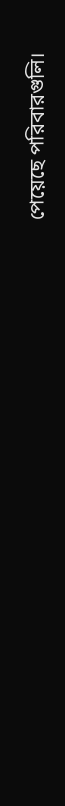পেয়েছে পরিবারগুলি।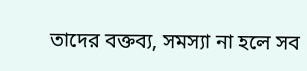তাদের বক্তব্য, সমস্যা না হলে সব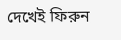দেখেই ফিরুন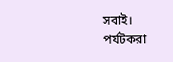সবাই। পর্যটকরা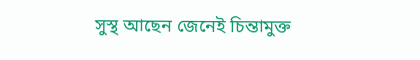সুস্থ আছেন জেনেই চিন্তামুক্ত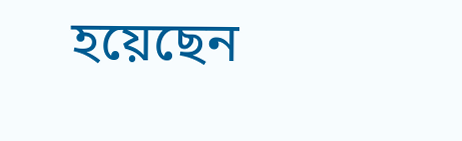হয়েছেন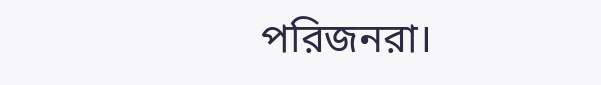পরিজনরা।